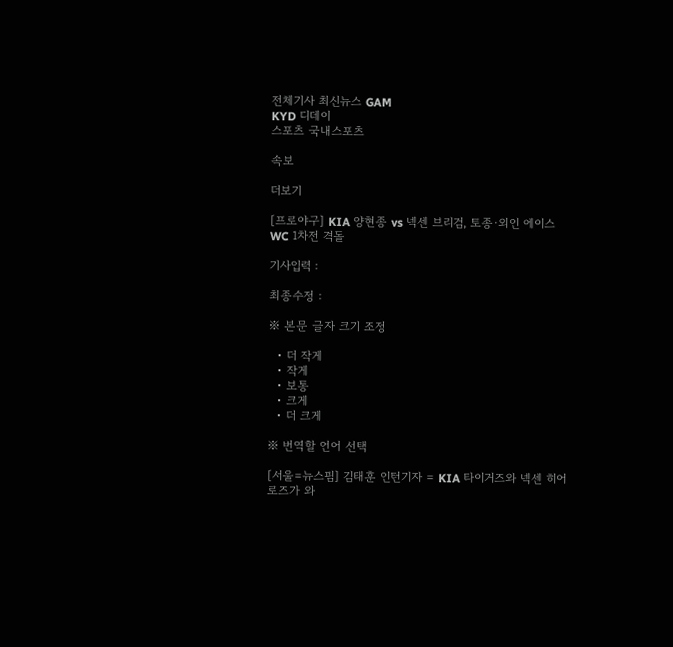전체기사 최신뉴스 GAM
KYD 디데이
스포츠 국내스포츠

속보

더보기

[프로야구] KIA 양현종 vs 넥센 브리검, 토종·외인 에이스 WC 1차전 격돌

기사입력 :

최종수정 :

※ 본문 글자 크기 조정

  • 더 작게
  • 작게
  • 보통
  • 크게
  • 더 크게

※ 번역할 언어 선택

[서울=뉴스핌] 김태훈 인턴기자 = KIA 타이거즈와 넥센 히어로즈가 와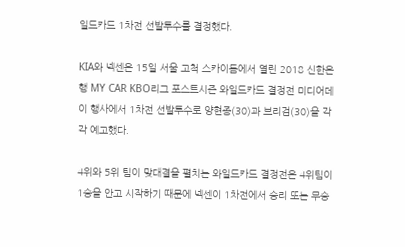일드카드 1차전 선발투수를 결정했다.

KIA와 넥센은 15일 서울 고척 스카이돔에서 열린 2018 신한은행 MY CAR KBO리그 포스트시즌 와일드카드 결정전 미디어데이 행사에서 1차전 선발투수로 양현종(30)과 브리검(30)을 각각 예고했다.

4위와 5위 팀이 맞대결을 펼치는 와일드카드 결정전은 4위팀이 1승을 안고 시작하기 때문에 넥센이 1차전에서 승리 또는 무승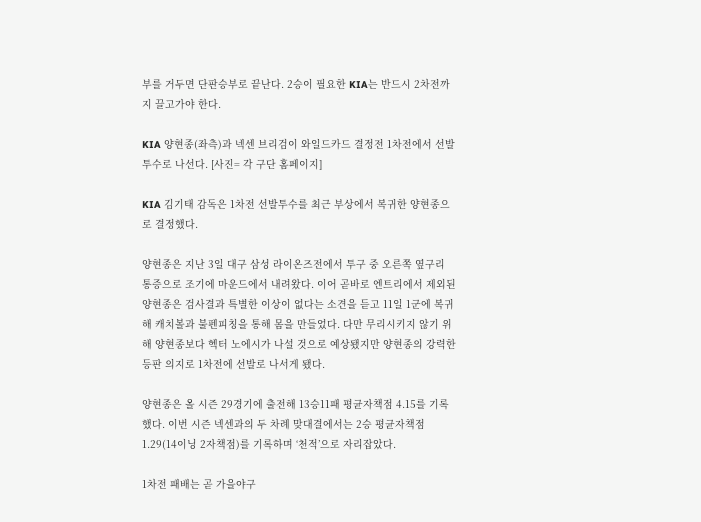부를 거두면 단판승부로 끝난다. 2승이 필요한 KIA는 반드시 2차전까지 끌고가야 한다.

KIA 양현종(좌측)과 넥센 브리검이 와일드카드 결정전 1차전에서 선발투수로 나선다. [사진= 각 구단 홈페이지]

KIA 김기태 감독은 1차전 선발투수를 최근 부상에서 복귀한 양현종으로 결정했다.

양현종은 지난 3일 대구 삼성 라이온즈전에서 투구 중 오른쪽 옆구리 통증으로 조기에 마운드에서 내려왔다. 이어 곧바로 엔트리에서 제외된 양현종은 검사결과 특별한 이상이 없다는 소견을 듣고 11일 1군에 복귀해 캐치볼과 불펜피칭을 통해 몸을 만들었다. 다만 무리시키지 않기 위해 양현종보다 헥터 노에시가 나설 것으로 예상됐지만 양현종의 강력한 등판 의지로 1차전에 선발로 나서게 됐다.

양현종은 올 시즌 29경기에 출전해 13승11패 평균자책점 4.15를 기록했다. 이번 시즌 넥센과의 두 차례 맞대결에서는 2승 평균자책점 1.29(14이닝 2자책점)를 기록하며 ‘천적’으로 자리잡았다.

1차전 패배는 곧 가을야구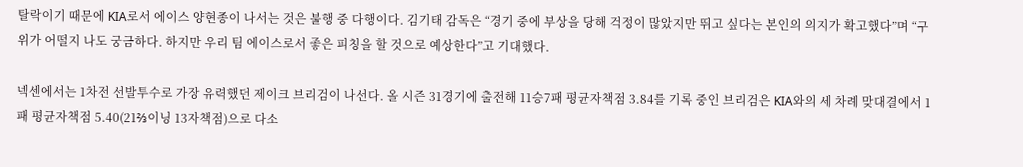탈락이기 때문에 KIA로서 에이스 양현종이 나서는 것은 불행 중 다행이다. 김기태 감독은 “경기 중에 부상을 당해 걱정이 많았지만 뛰고 싶다는 본인의 의지가 확고했다”며 “구위가 어떨지 나도 궁금하다. 하지만 우리 팀 에이스로서 좋은 피칭을 할 것으로 예상한다”고 기대했다.

넥센에서는 1차전 선발투수로 가장 유력했던 제이크 브리검이 나선다. 올 시즌 31경기에 출전해 11승7패 평균자책점 3.84를 기록 중인 브리검은 KIA와의 세 차례 맞대결에서 1패 평균자책점 5.40(21⅔이닝 13자책점)으로 다소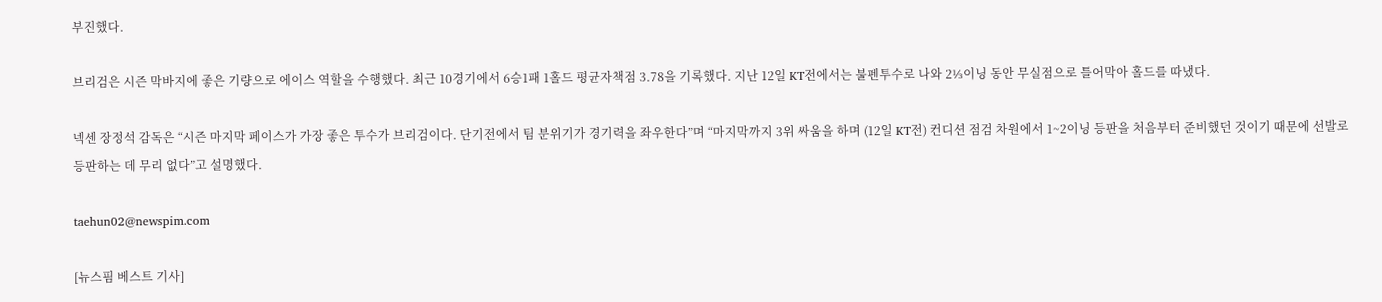부진했다.

브리검은 시즌 막바지에 좋은 기량으로 에이스 역할을 수행했다. 최근 10경기에서 6승1패 1홀드 평균자책점 3.78을 기록했다. 지난 12일 KT전에서는 불펜투수로 나와 2⅓이닝 동안 무실점으로 틀어막아 홀드를 따냈다.

넥센 장정석 감독은 “시즌 마지막 페이스가 가장 좋은 투수가 브리검이다. 단기전에서 팀 분위기가 경기력을 좌우한다”며 “마지막까지 3위 싸움을 하며 (12일 KT전) 컨디션 점검 차원에서 1~2이닝 등판을 처음부터 준비했던 것이기 때문에 선발로 등판하는 데 무리 없다”고 설명했다.

taehun02@newspim.com

[뉴스핌 베스트 기사]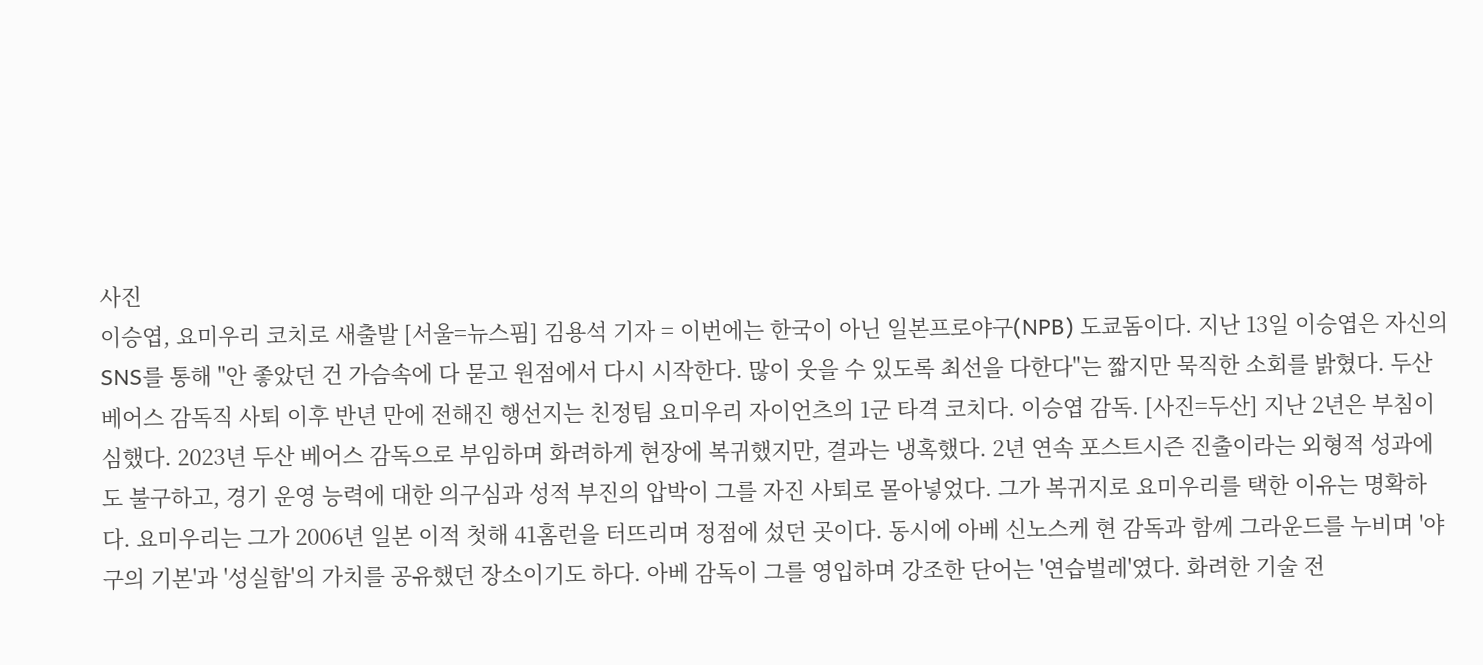사진
이승엽, 요미우리 코치로 새출발 [서울=뉴스핌] 김용석 기자 = 이번에는 한국이 아닌 일본프로야구(NPB) 도쿄돔이다. 지난 13일 이승엽은 자신의 SNS를 통해 "안 좋았던 건 가슴속에 다 묻고 원점에서 다시 시작한다. 많이 웃을 수 있도록 최선을 다한다"는 짧지만 묵직한 소회를 밝혔다. 두산 베어스 감독직 사퇴 이후 반년 만에 전해진 행선지는 친정팀 요미우리 자이언츠의 1군 타격 코치다. 이승엽 감독. [사진=두산] 지난 2년은 부침이 심했다. 2023년 두산 베어스 감독으로 부임하며 화려하게 현장에 복귀했지만, 결과는 냉혹했다. 2년 연속 포스트시즌 진출이라는 외형적 성과에도 불구하고, 경기 운영 능력에 대한 의구심과 성적 부진의 압박이 그를 자진 사퇴로 몰아넣었다. 그가 복귀지로 요미우리를 택한 이유는 명확하다. 요미우리는 그가 2006년 일본 이적 첫해 41홈런을 터뜨리며 정점에 섰던 곳이다. 동시에 아베 신노스케 현 감독과 함께 그라운드를 누비며 '야구의 기본'과 '성실함'의 가치를 공유했던 장소이기도 하다. 아베 감독이 그를 영입하며 강조한 단어는 '연습벌레'였다. 화려한 기술 전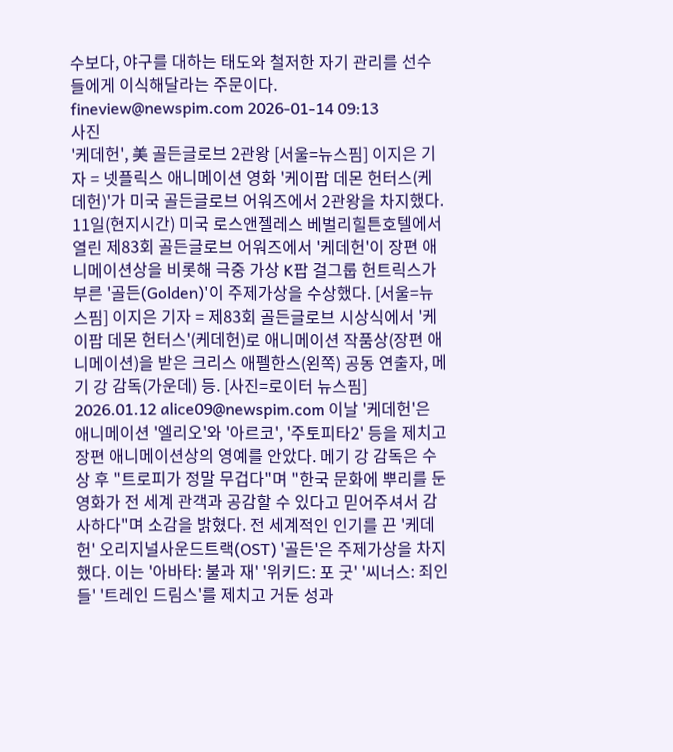수보다, 야구를 대하는 태도와 철저한 자기 관리를 선수들에게 이식해달라는 주문이다.   fineview@newspim.com 2026-01-14 09:13
사진
'케데헌', 美 골든글로브 2관왕 [서울=뉴스핌] 이지은 기자 = 넷플릭스 애니메이션 영화 '케이팝 데몬 헌터스(케데헌)'가 미국 골든글로브 어워즈에서 2관왕을 차지했다. 11일(현지시간) 미국 로스앤젤레스 베벌리힐튼호텔에서 열린 제83회 골든글로브 어워즈에서 '케데헌'이 장편 애니메이션상을 비롯해 극중 가상 K팝 걸그룹 헌트릭스가 부른 '골든(Golden)'이 주제가상을 수상했다. [서울=뉴스핌] 이지은 기자 = 제83회 골든글로브 시상식에서 '케이팝 데몬 헌터스'(케데헌)로 애니메이션 작품상(장편 애니메이션)을 받은 크리스 애펠한스(왼쪽) 공동 연출자, 메기 강 감독(가운데) 등. [사진=로이터 뉴스핌] 2026.01.12 alice09@newspim.com 이날 '케데헌'은 애니메이션 '엘리오'와 '아르코', '주토피타2' 등을 제치고 장편 애니메이션상의 영예를 안았다. 메기 강 감독은 수상 후 "트로피가 정말 무겁다"며 "한국 문화에 뿌리를 둔 영화가 전 세계 관객과 공감할 수 있다고 믿어주셔서 감사하다"며 소감을 밝혔다. 전 세계적인 인기를 끈 '케데헌' 오리지널사운드트랙(OST) '골든'은 주제가상을 차지했다. 이는 '아바타: 불과 재' '위키드: 포 굿' '씨너스: 죄인들' '트레인 드림스'를 제치고 거둔 성과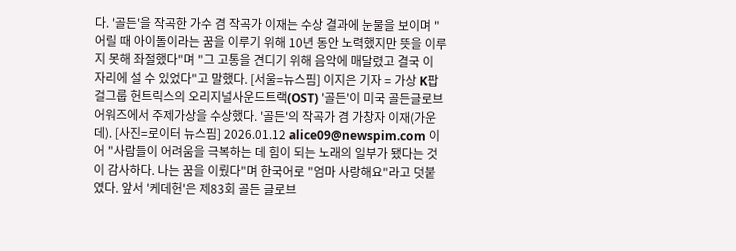다. '골든'을 작곡한 가수 겸 작곡가 이재는 수상 결과에 눈물을 보이며 "어릴 때 아이돌이라는 꿈을 이루기 위해 10년 동안 노력했지만 뜻을 이루지 못해 좌절했다"며 "그 고통을 견디기 위해 음악에 매달렸고 결국 이 자리에 설 수 있었다"고 말했다. [서울=뉴스핌] 이지은 기자 = 가상 K팝 걸그룹 헌트릭스의 오리지널사운드트랙(OST) '골든'이 미국 골든글로브 어워즈에서 주제가상을 수상했다. '골든'의 작곡가 겸 가창자 이재(가운데). [사진=로이터 뉴스핌] 2026.01.12 alice09@newspim.com 이어 "사람들이 어려움을 극복하는 데 힘이 되는 노래의 일부가 됐다는 것이 감사하다. 나는 꿈을 이뤘다"며 한국어로 "엄마 사랑해요"라고 덧붙였다. 앞서 '케데헌'은 제83회 골든 글로브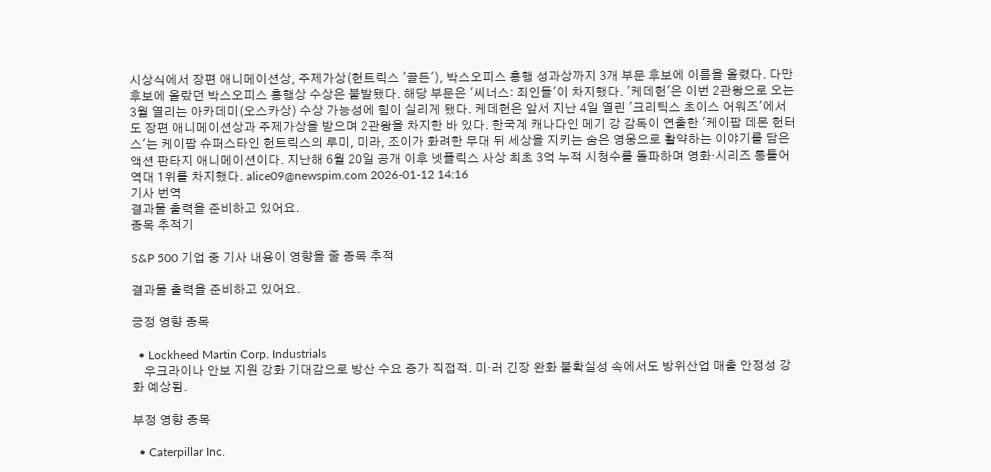시상식에서 장편 애니메이션상, 주제가상(헌트릭스 '골든'), 박스오피스 흥행 성과상까지 3개 부문 후보에 이름을 올렸다. 다만 후보에 올랐던 박스오피스 흥행상 수상은 불발됐다. 해당 부문은 '씨너스: 죄인들'이 차지했다. '케데헌'은 이번 2관왕으로 오는 3월 열리는 아카데미(오스카상) 수상 가능성에 힘이 실리게 됐다. 케데헌은 앞서 지난 4일 열린 '크리틱스 초이스 어워즈'에서도 장편 애니메이션상과 주제가상을 받으며 2관왕을 차지한 바 있다. 한국계 캐나다인 메기 강 감독이 연출한 '케이팝 데몬 헌터스'는 케이팝 슈퍼스타인 헌트릭스의 루미, 미라, 조이가 화려한 무대 뒤 세상을 지키는 숨은 영웅으로 활약하는 이야기를 담은 액션 판타지 애니메이션이다. 지난해 6월 20일 공개 이후 넷플릭스 사상 최초 3억 누적 시청수를 돌파하며 영화·시리즈 통틀어 역대 1위를 차지했다. alice09@newspim.com 2026-01-12 14:16
기사 번역
결과물 출력을 준비하고 있어요.
종목 추적기

S&P 500 기업 중 기사 내용이 영향을 줄 종목 추적

결과물 출력을 준비하고 있어요.

긍정 영향 종목

  • Lockheed Martin Corp. Industrials
    우크라이나 안보 지원 강화 기대감으로 방산 수요 증가 직접적. 미·러 긴장 완화 불확실성 속에서도 방위산업 매출 안정성 강화 예상됨.

부정 영향 종목

  • Caterpillar Inc.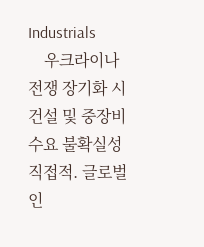Industrials
    우크라이나 전쟁 장기화 시 건설 및 중장비 수요 불확실성 직접적. 글로벌 인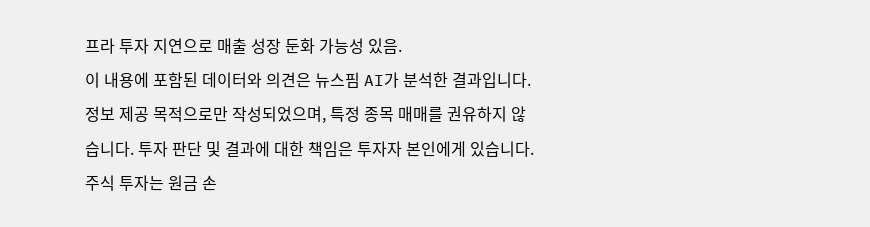프라 투자 지연으로 매출 성장 둔화 가능성 있음.
이 내용에 포함된 데이터와 의견은 뉴스핌 AI가 분석한 결과입니다. 정보 제공 목적으로만 작성되었으며, 특정 종목 매매를 권유하지 않습니다. 투자 판단 및 결과에 대한 책임은 투자자 본인에게 있습니다. 주식 투자는 원금 손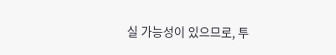실 가능성이 있으므로, 투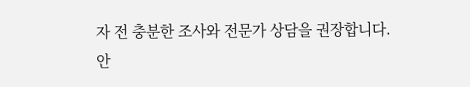자 전 충분한 조사와 전문가 상담을 권장합니다.
안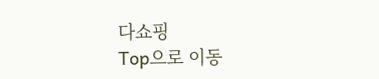다쇼핑
Top으로 이동